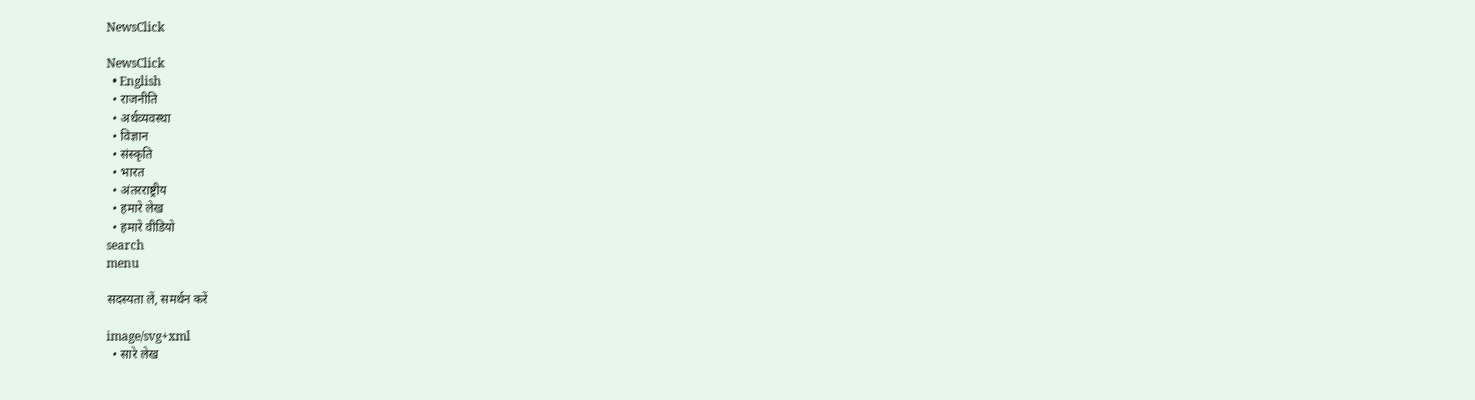NewsClick

NewsClick
  • English
  • राजनीति
  • अर्थव्यवस्था
  • विज्ञान
  • संस्कृति
  • भारत
  • अंतरराष्ट्रीय
  • हमारे लेख
  • हमारे वीडियो
search
menu

सदस्यता लें, समर्थन करें

image/svg+xml
  • सारे लेख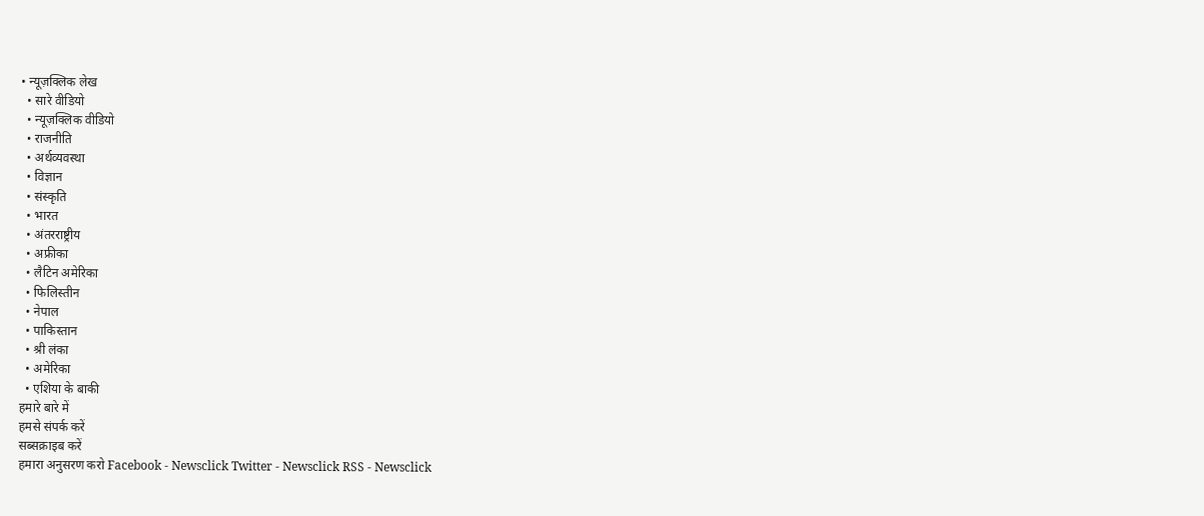• न्यूज़क्लिक लेख
  • सारे वीडियो
  • न्यूज़क्लिक वीडियो
  • राजनीति
  • अर्थव्यवस्था
  • विज्ञान
  • संस्कृति
  • भारत
  • अंतरराष्ट्रीय
  • अफ्रीका
  • लैटिन अमेरिका
  • फिलिस्तीन
  • नेपाल
  • पाकिस्तान
  • श्री लंका
  • अमेरिका
  • एशिया के बाकी
हमारे बारे में
हमसे संपर्क करें
सब्सक्राइब करें
हमारा अनुसरण करो Facebook - Newsclick Twitter - Newsclick RSS - Newsclick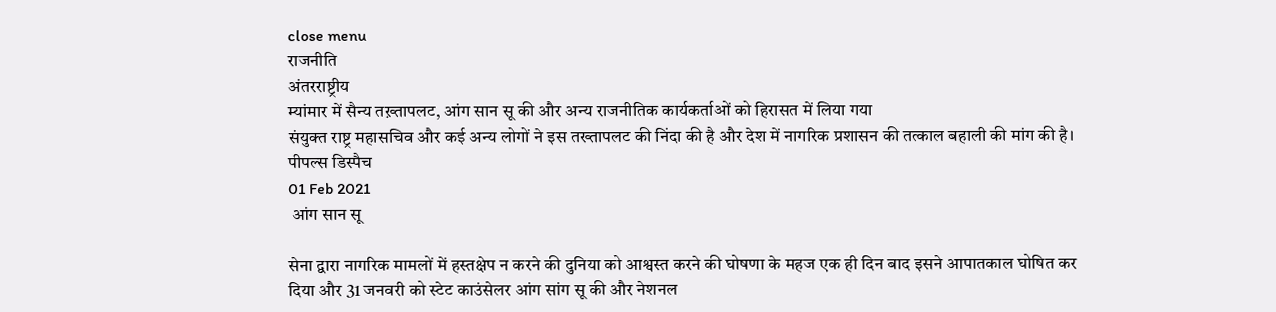close menu
राजनीति
अंतरराष्ट्रीय
म्यांमार में सैन्य तख़्तापलट, आंग सान सू की और अन्य राजनीतिक कार्यकर्ताओं को हिरासत में लिया गया
संयुक्त राष्ट्र महासचिव और कई अन्य लोगों ने इस तख्तापलट की निंदा की है और देश में नागरिक प्रशासन की तत्काल बहाली की मांग की है।
पीपल्स डिस्पैच
01 Feb 2021
 आंग सान सू

सेना द्वारा नागरिक मामलों में हस्तक्षेप न करने की दुनिया को आश्वस्त करने की घोषणा के महज एक ही दिन बाद इसने आपातकाल घोषित कर दिया और 31 जनवरी को स्टेट काउंसेलर आंग सांग सू की और नेशनल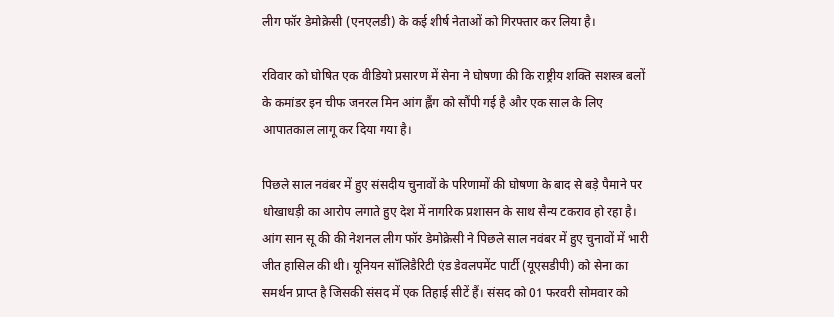लीग फॉर डेमोक्रेसी (एनएलडी) के कई शीर्ष नेताओं को गिरफ्तार कर लिया है।

रविवार को घोषित एक वीडियो प्रसारण में सेना ने घोषणा की कि राष्ट्रीय शक्ति सशस्त्र बलों के कमांडर इन चीफ जनरल मिन आंग ह्लैंग को सौंपी गई है और एक साल के लिए आपातकाल लागू कर दिया गया है।

पिछले साल नवंबर में हुए संसदीय चुनावों के परिणामों की घोषणा के बाद से बड़े पैमाने पर धोखाधड़ी का आरोप लगाते हुए देश में नागरिक प्रशासन के साथ सैन्य टकराव हो रहा है। आंग सान सू की की नेशनल लीग फॉर डेमोक्रेसी ने पिछले साल नवंबर में हुए चुनावों में भारी जीत हासिल की थी। यूनियन सॉलिडैरिटी एंड डेवलपमेंट पार्टी (यूएसडीपी) को सेना का समर्थन प्राप्त है जिसकी संसद में एक तिहाई सीटें हैं। संसद को 01 फरवरी सोमवार को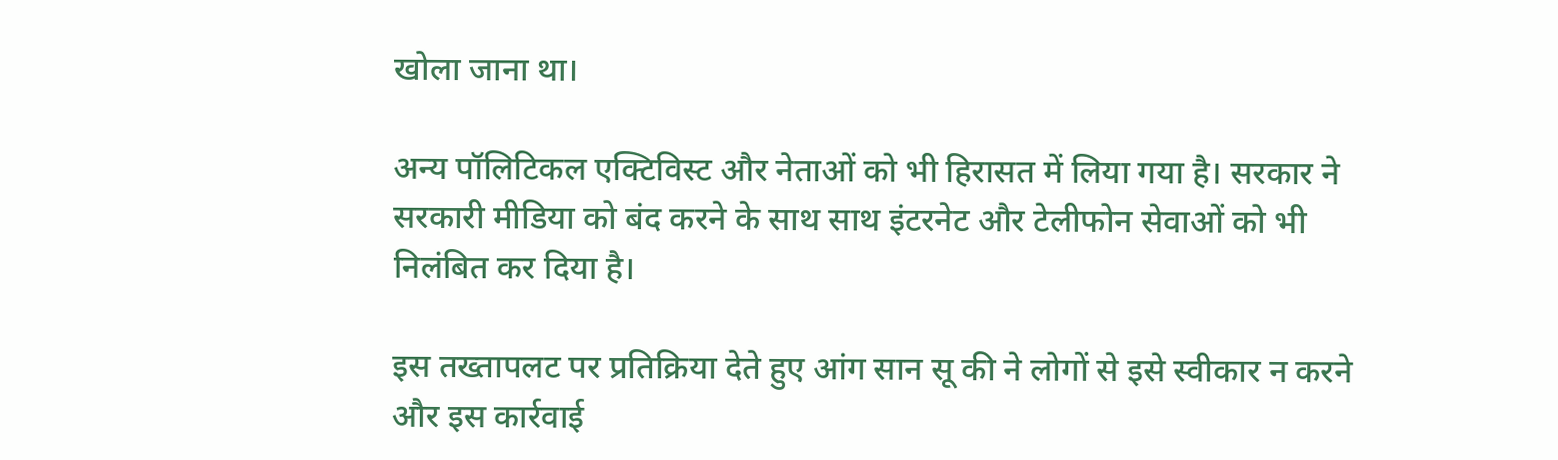खोला जाना था।

अन्य पॉलिटिकल एक्टिविस्ट और नेताओं को भी हिरासत में लिया गया है। सरकार ने सरकारी मीडिया को बंद करने के साथ साथ इंटरनेट और टेलीफोन सेवाओं को भी निलंबित कर दिया है।

इस तख्तापलट पर प्रतिक्रिया देते हुए आंग सान सू की ने लोगों से इसे स्वीकार न करने और इस कार्रवाई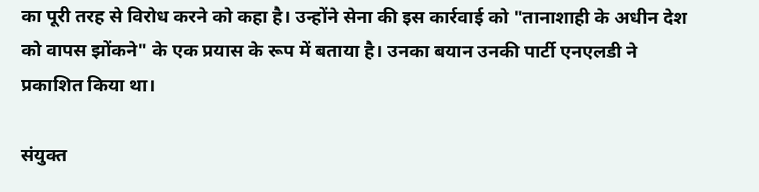का पूरी तरह से विरोध करने को कहा है। उन्होंने सेना की इस कार्रवाई को "तानाशाही के अधीन देश को वापस झोंकने" के एक प्रयास के रूप में बताया है। उनका बयान उनकी पार्टी एनएलडी ने प्रकाशित किया था।

संयुक्त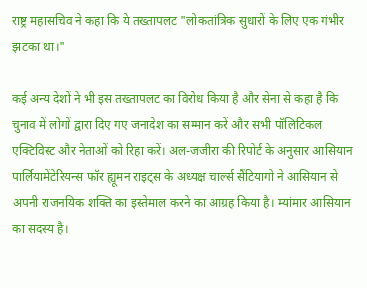राष्ट्र महासचिव ने कहा कि ये तख्तापलट "लोकतांत्रिक सुधारों के लिए एक गंभीर झटका था।"

कई अन्य देशों ने भी इस तख्तापलट का विरोध किया है और सेना से कहा है कि चुनाव में लोगों द्वारा दिए गए जनादेश का सम्मान करें और सभी पॉलिटिकल एक्टिविस्ट और नेताओं को रिहा करें। अल-जजीरा की रिपोर्ट के अनुसार आसियान पार्लियामेंटेरियन्स फॉर ह्यूमन राइट्स के अध्यक्ष चार्ल्स सैंटियागो ने आसियान से अपनी राजनयिक शक्ति का इस्तेमाल करने का आग्रह किया है। म्यांमार आसियान का सदस्य है।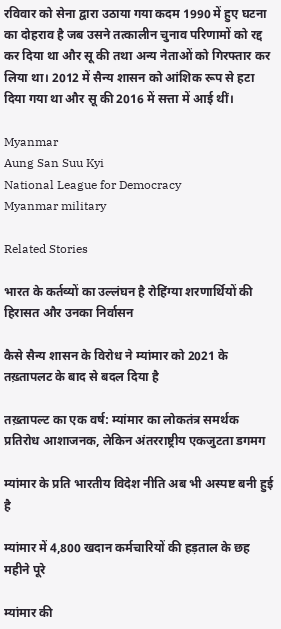रविवार को सेना द्वारा उठाया गया कदम 1990 में हुए घटना का दोहराव है जब उसने तत्कालीन चुनाव परिणामों को रद्द कर दिया था और सू की तथा अन्य नेताओं को गिरफ्तार कर लिया था। 2012 में सैन्य शासन को आंशिक रूप से हटा दिया गया था और सू की 2016 में सत्ता में आई थीं।

Myanmar
Aung San Suu Kyi
National League for Democracy
Myanmar military

Related Stories

भारत के कर्तव्यों का उल्लंघन है रोहिंग्या शरणार्थियों की हिरासत और उनका निर्वासन

कैसे सैन्य शासन के विरोध ने म्यांमार को 2021 के तख़्तापलट के बाद से बदल दिया है

तख़्तापल्ट का एक वर्ष: म्यांमार का लोकतंत्र समर्थक प्रतिरोध आशाजनक, लेकिन अंतरराष्ट्रीय एकजुटता डगमग

म्यांमार के प्रति भारतीय विदेश नीति अब भी अस्पष्ट बनी हुई है

म्यांमार में 4,800 खदान कर्मचारियों की हड़ताल के छह महीने पूरे

म्यांमार की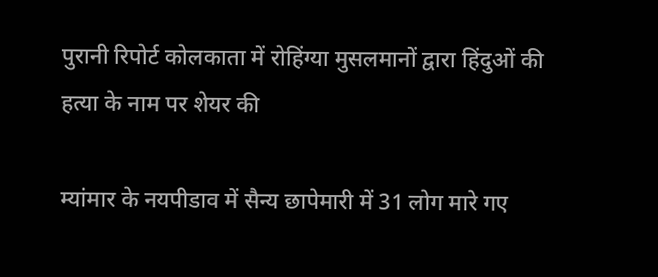पुरानी रिपोर्ट कोलकाता में रोहिंग्या मुसलमानों द्वारा हिंदुओं की हत्या के नाम पर शेयर की

म्यांमार के नयपीडाव में सैन्य छापेमारी में 31 लोग मारे गए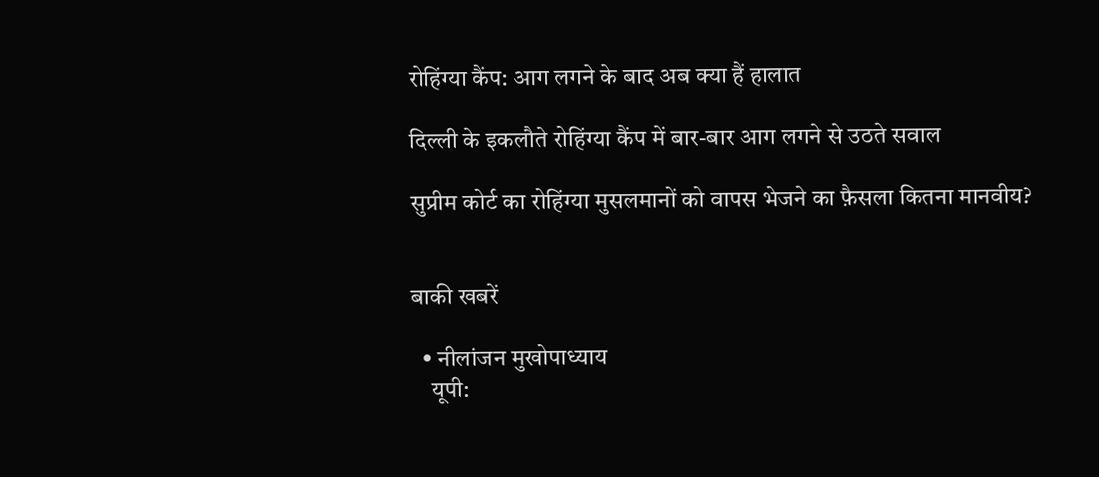रोहिंग्या कैंप: आग लगने के बाद अब क्या हैं हालात

दिल्ली के इकलौते रोहिंग्या कैंप में बार-बार आग लगने से उठते सवाल

सुप्रीम कोर्ट का रोहिंग्या मुसलमानों को वापस भेजने का फ़ैसला कितना मानवीय?


बाकी खबरें

  • नीलांजन मुखोपाध्याय
    यूपी: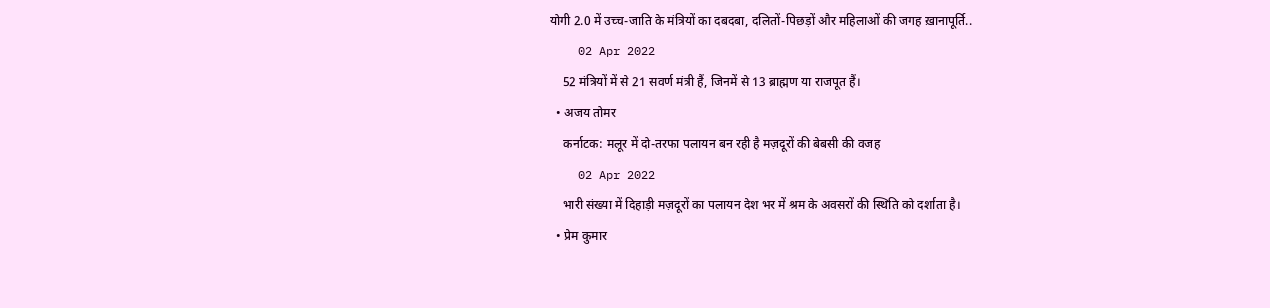योगी 2.0 में उच्च-जाति के मंत्रियों का दबदबा, दलितों-पिछड़ों और महिलाओं की जगह ख़ानापूर्ति..
    02 Apr 2022
    52 मंत्रियों में से 21 सवर्ण मंत्री हैं, जिनमें से 13 ब्राह्मण या राजपूत हैं।
  • अजय तोमर
    कर्नाटक: मलूर में दो-तरफा पलायन बन रही है मज़दूरों की बेबसी की वजह
    02 Apr 2022
    भारी संख्या में दिहाड़ी मज़दूरों का पलायन देश भर में श्रम के अवसरों की स्थिति को दर्शाता है।
  • प्रेम कुमार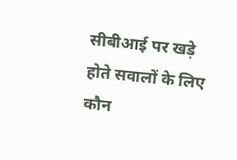सीबीआई पर खड़े होते सवालों के लिए कौन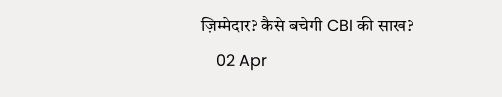ज़िम्मेदार? कैसे बचेगी CBI की साख?
    02 Apr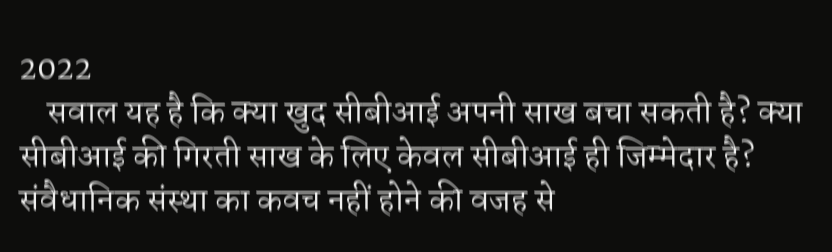2022
    सवाल यह है कि क्या खुद सीबीआई अपनी साख बचा सकती है? क्या सीबीआई की गिरती साख के लिए केवल सीबीआई ही जिम्मेदार है? संवैधानिक संस्था का कवच नहीं होने की वजह से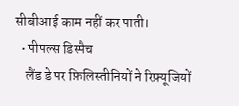सीबीआई काम नहीं कर पाती।
  • पीपल्स डिस्पैच
    लैंड डे पर फ़िलिस्तीनियों ने रिफ़्यूजियों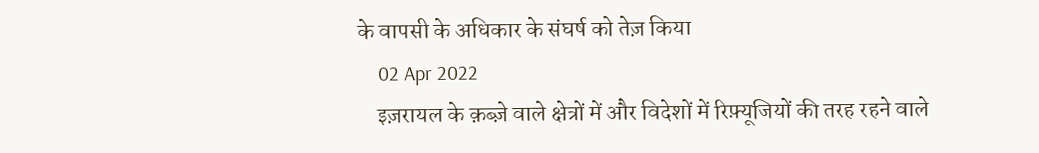के वापसी के अधिकार के संघर्ष को तेज़ किया
    02 Apr 2022
    इज़रायल के क़ब्ज़े वाले क्षेत्रों में और विदेशों में रिफ़्यूजियों की तरह रहने वाले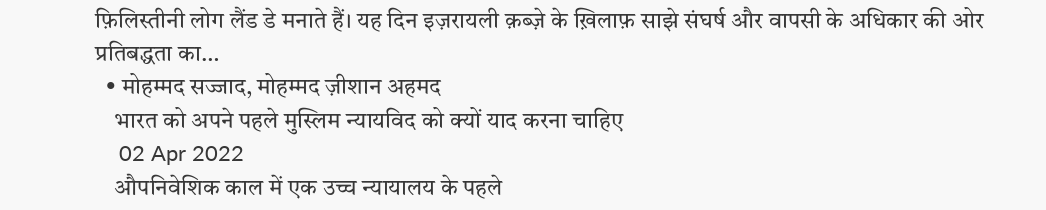फ़िलिस्तीनी लोग लैंड डे मनाते हैं। यह दिन इज़रायली क़ब्ज़े के ख़िलाफ़ साझे संघर्ष और वापसी के अधिकार की ओर प्रतिबद्धता का…
  • मोहम्मद सज्जाद, मोहम्मद ज़ीशान अहमद
    भारत को अपने पहले मुस्लिम न्यायविद को क्यों याद करना चाहिए
    02 Apr 2022
    औपनिवेशिक काल में एक उच्च न्यायालय के पहले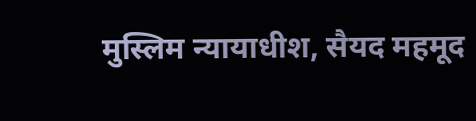मुस्लिम न्यायाधीश, सैयद महमूद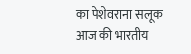का पेशेवराना सलूक आज की भारतीय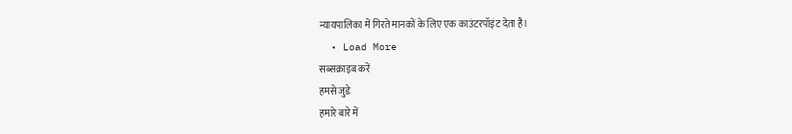न्यायपालिका में गिरते मानकों के लिए एक काउंटरपॉइंट देता है।
  • Load More
सब्सक्राइब करें
हमसे जुडे
हमारे बारे में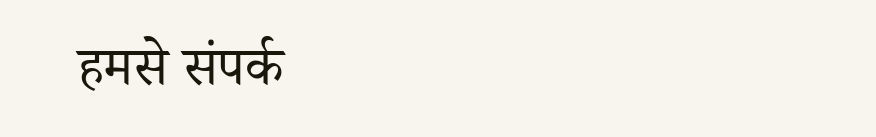हमसे संपर्क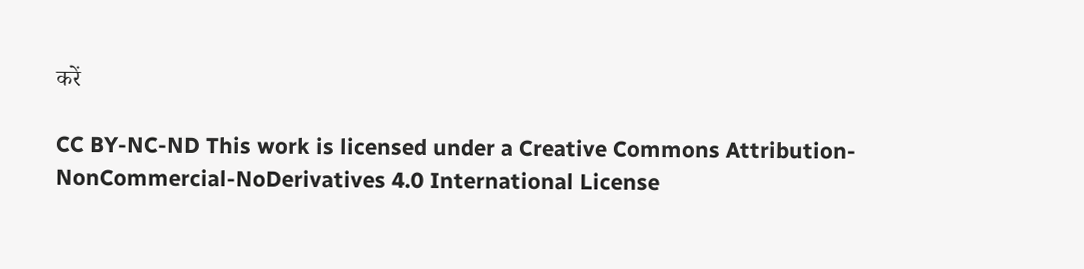करें

CC BY-NC-ND This work is licensed under a Creative Commons Attribution-NonCommercial-NoDerivatives 4.0 International License